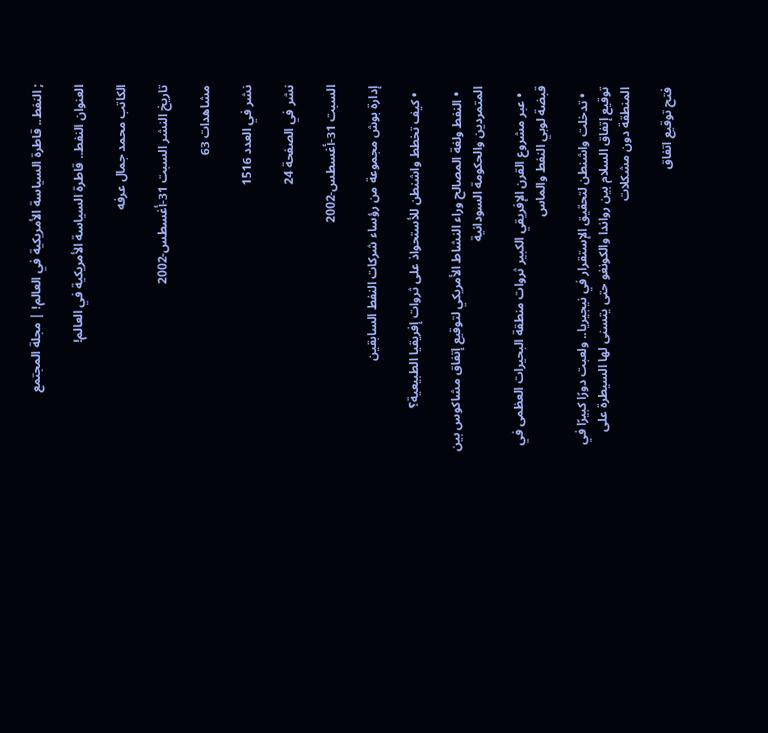; النفط.. قاطرة السياسة الأمريكية في العالم! | مجلة المجتمع

العنوان النفط.. قاطرة السياسة الأمريكية في العالم!

الكاتب محمد جمال عرفه

تاريخ النشر السبت 31-أغسطس-2002

مشاهدات 63

نشر في العدد 1516

نشر في الصفحة 24

السبت 31-أغسطس-2002

إدارة بوش مجموعة من رؤساء شركات النفط السابقين

  • كيف تخطط واشنطن للأستحواذ على ثروات إفريقيا الطبيعية؟

  • النفط ولغة المصالح وراء النشاط الأمريكي لتوقيع إتفاق مشاكوس بين المتمردين والحكومة السودانية

  • عبر مشروع القرن الإفريقي الكبير ثروات منطقة البحيرات العظمى في قبضة لوبي النفط والماس

  • تدخلت واشنطن لتحقيق الإستقرار في نيجيريا.. ولعبت دورًا كبيرًا في توقيع إتفاق السلام بين رواندا والكونغو حتى يتسنى لها السيطرة على المنطقة دون مشكلات

فتح توقيع اتفاق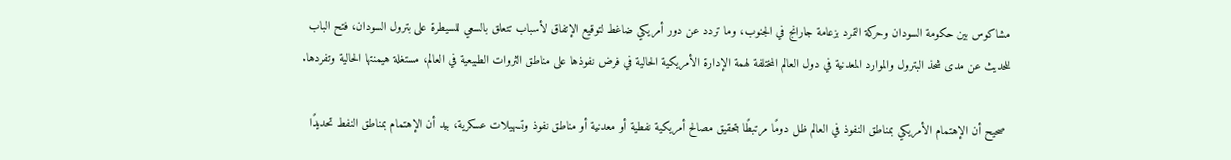مشاكوس بين حكومة السودان وحركة التمرد بزعامة جارانج في الجنوب، وما تردد عن دور أمريكي ضاغط لتوقيع الإتفاق لأسباب تتعلق بالسعي للسيطرة على بترول السودان، فتح الباب للحديث عن مدى شحذ البترول والموارد المعدنية في دول العالم المختلفة لهمة الإدارة الأمريكية الحالية في فرض نفوذها على مناطق الثروات الطبيعية في العالم، مستغلة هيمنتها الحالية وتفردها.

 صحيح أن الإهتمام الأمريكي بمناطق النفوذ في العالم ظل دومًا مرتبطًا بتحقيق مصالح أمريكية نفطية أو معدنية أو مناطق نفوذ وتسهيلات عسكرية، بيد أن الإهتمام بمناطق النفط تحديدًا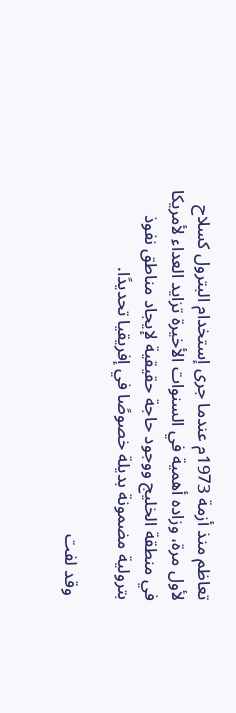تعاظم منذ أزمة 1973م عندما جرى إستخدام البترول كسلاح لأول مرة، وزاده أهمية في السنوات الأخيرة تزايد العداء لأمريكا في منطقة الخليج ووجود حاجة حقيقية لإيجاد مناطق نفوذ بترولية مضمونة بديلة خصوصًا في إفريقيا تحديدًا.

 وقد لفت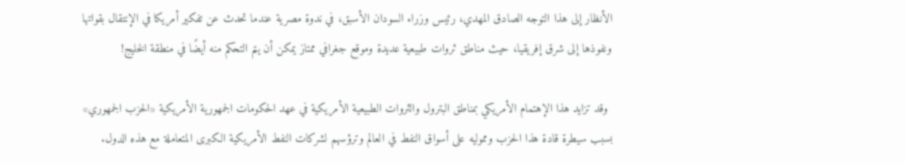الأنظار إلى هذا التوجه الصادق المهدي، رئيس وزراء السودان الأسبق، في ندوة مصرية عندما تحدث عن تفكير أمريكا في الإنتقال بقواتها ونفوذها إلى شرق إفريقيا، حيث مناطق ثروات طبيعية عديدة وموقع جغرافي ممتاز يمكن أن يتم التحكم منه أيضًا في منطقة الخليج!

 وقد تزايد هذا الإهتمام الأمريكي بمناطق البترول والثروات الطبيعية الأمريكية في عهد الحكومات الجمهورية الأمريكية «الحزب الجمهوري» بسبب سيطرة قادة هذا الحزب ومموليه على أسواق النفط في العالم وترؤسهم لشركات النفط الأمريكية الكبرى المتعاملة مع هذه الدول.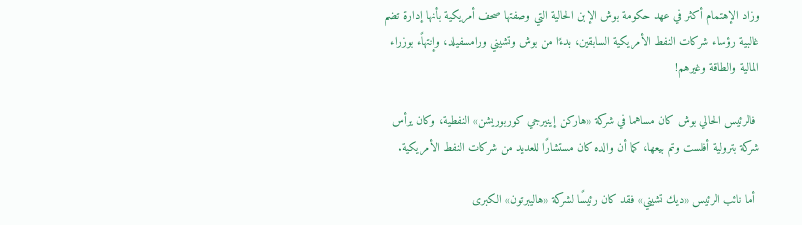وزاد الإهتمام أكثر في عهد حكومة بوش الإبن الحالية التي وصفتها صحف أمريكية بأنها إدارة تضم غالبية رؤساء شركات النفط الأمريكية السابقين، بدءًا من بوش وتشيني ورامسفيلد، وإنتهاًء بوزراء المالية والطاقة وغيرهم!

 فالرئيس الحالي بوش كان مساهما في شركة «هاركن إينيرجي كوربوريشن» النفطية، وكان يرأس شركة بترولية أفلست وتم بيعها، كما أن والده كان مستشارًا للعديد من شركات النفط الأمريكية.

 أما نائب الرئيس «ديك تشيني» فقد كان رئيسًا لشركة «هاليبرتون» الكبرى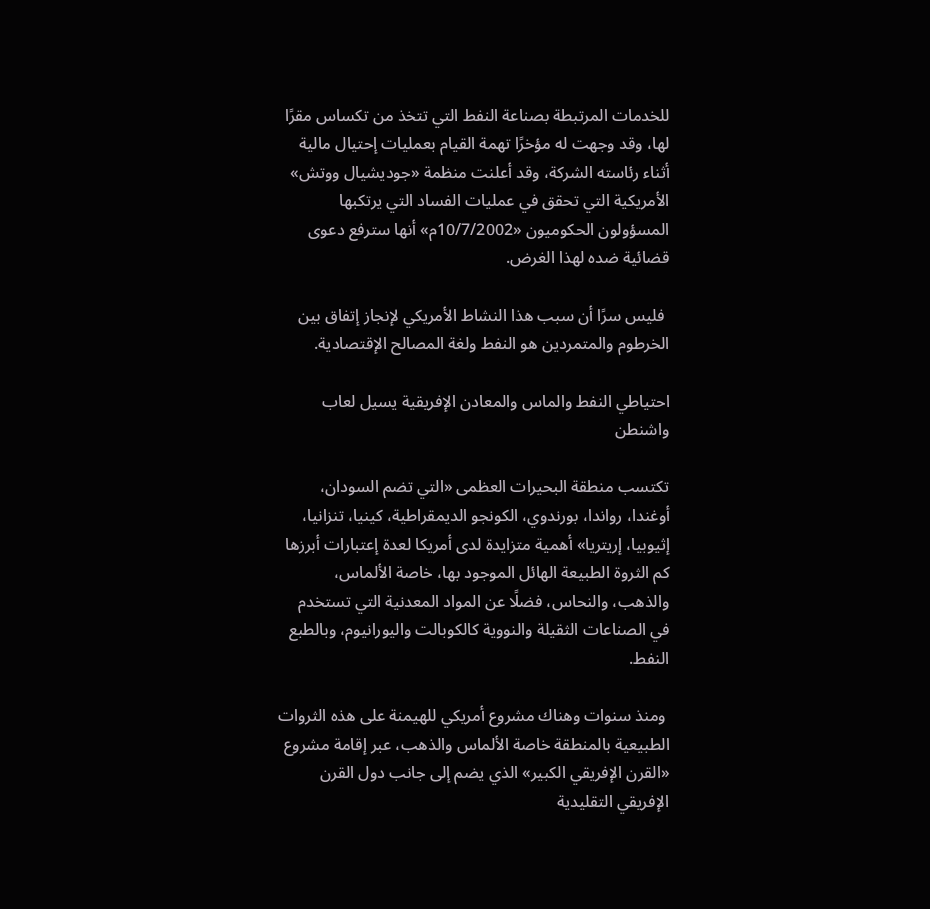للخدمات المرتبطة بصناعة النفط التي تتخذ من تكساس مقرًا لها، وقد وجهت له مؤخرًا تهمة القيام بعمليات إحتيال مالية أثناء رئاسته الشركة، وقد أعلنت منظمة «جوديشيال ووتش» الأمريكية التي تحقق في عمليات الفساد التي يرتكبها المسؤولون الحكوميون «10/7/2002م» أنها سترفع دعوى قضائية ضده لهذا الغرض.

 فليس سرًا أن سبب هذا النشاط الأمريكي لإنجاز إتفاق بين الخرطوم والمتمردين هو النفط ولغة المصالح الإقتصادية.

احتياطي النفط والماس والمعادن الإفريقية يسيل لعاب واشنطن

تكتسب منطقة البحيرات العظمى «التي تضم السودان، أوغندا، رواندا، بورندوي، الكونجو الديمقراطية، كينيا، تنزانيا، إثيوبيا، إريتريا» أهمية متزايدة لدى أمريكا لعدة إعتبارات أبرزها كم الثروة الطبيعة الهائل الموجود بها، خاصة الألماس، والذهب، والنحاس، فضلًا عن المواد المعدنية التي تستخدم في الصناعات الثقيلة والنووية كالكوبالت واليورانيوم، وبالطبع النفط.

 ومنذ سنوات وهناك مشروع أمريكي للهيمنة على هذه الثروات الطبيعية بالمنطقة خاصة الألماس والذهب، عبر إقامة مشروع «القرن الإفريقي الكبير» الذي يضم إلى جانب دول القرن الإفريقي التقليدية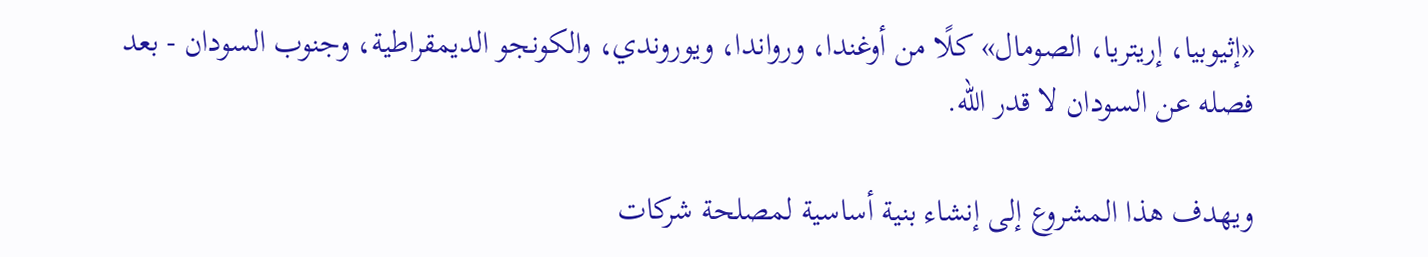«إثيوبيا، إريتريا، الصومال» كلًا من أوغندا، ورواندا، ويوروندي، والكونجو الديمقراطية، وجنوب السودان - بعد فصله عن السودان لا قدر الله.

ويهدف هذا المشروع إلى إنشاء بنية أساسية لمصلحة شركات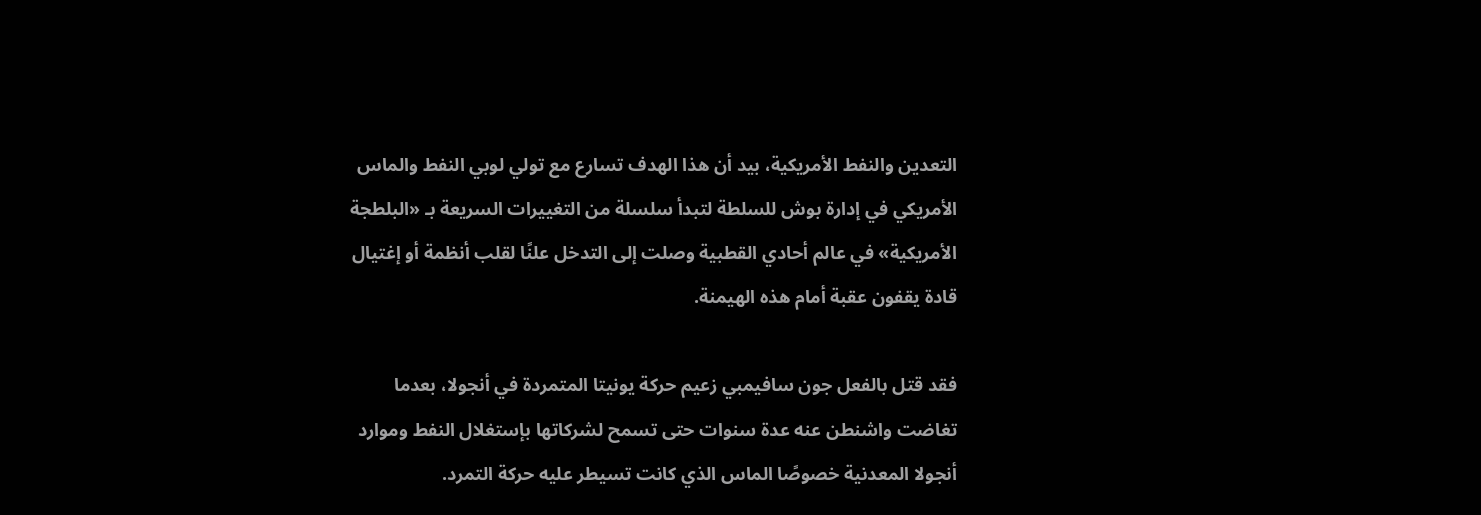التعدين والنفط الأمريكية، بيد أن هذا الهدف تسارع مع تولي لوبي النفط والماس الأمريكي في إدارة بوش للسلطة لتبدأ سلسلة من التغييرات السريعة بـ «البلطجة الأمريكية» في عالم أحادي القطبية وصلت إلى التدخل علنًا لقلب أنظمة أو إغتيال قادة يقفون عقبة أمام هذه الهيمنة.

فقد قتل بالفعل جون سافيمبي زعيم حركة يونيتا المتمردة في أنجولا، بعدما تغاضت واشنطن عنه عدة سنوات حتى تسمح لشركاتها بإستغلال النفط وموارد أنجولا المعدنية خصوصًا الماس الذي كانت تسيطر عليه حركة التمرد.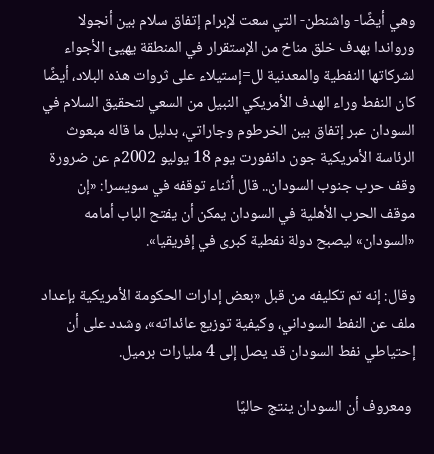وهي أيضًا- واشنطن- التي سعت لإبرام إتفاق سلام بين أنجولا ورواندا بهدف خلق مناخ من الإستقرار في المنطقة يهيئ الأجواء لشركاتها النفطية والمعدنية لل=إستيلاء على ثروات هذه البلاد، أيضًا كان النفط وراء الهدف الأمريكي النبيل من السعي لتحقيق السلام في السودان عبر إتفاق بين الخرطوم وجاراتي، بدليل ما قاله مبعوث الرئاسة الأمريكية جون دانفورت يوم 18 يوليو 2002م عن ضرورة وقف حرب جنوب السودان.. قال أثناء توقفه في سويسرا: «إن موقف الحرب الأهلية في السودان يمكن أن يفتح الباب أمامه «السودان» ليصبح دولة نفطية كبرى في إفريقيا».

وقال: إنه تم تكليفه من قبل «بعض إدارات الحكومة الأمريكية بإعداد ملف عن النفط السوداني، وكيفية توزيع عائداته»، وشدد على أن إحتياطي نفط السودان قد يصل إلى 4 مليارات برميل.

 ومعروف أن السودان ينتج حاليًا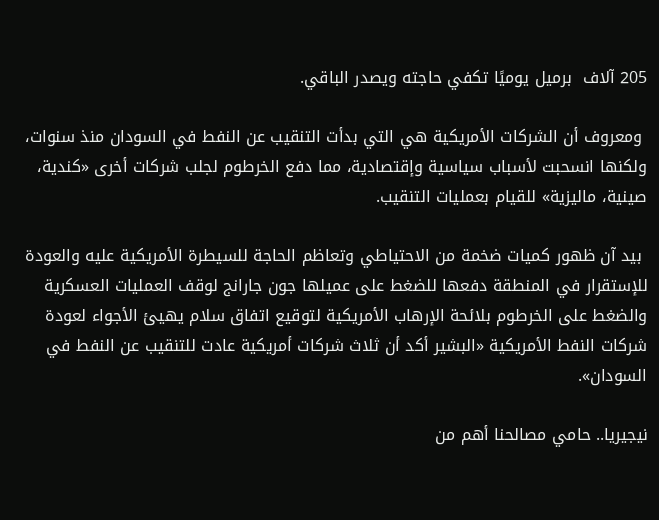205 آلاف  برميل يوميًا تكفي حاجته ويصدر الباقي.

 ومعروف أن الشركات الأمريكية هي التي بدأت التنقيب عن النفط في السودان منذ سنوات، ولكنها انسحبت لأسباب سياسية وإقتصادية، مما دفع الخرطوم لجلب شركات أخرى «كندية، صينية، ماليزية» للقيام بعمليات التنقيب.

 بید آن ظهور كميات ضخمة من الاحتياطي وتعاظم الحاجة للسيطرة الأمريكية عليه والعودة للإستقرار في المنطقة دفعها للضغط على عميلها جون جارانج لوقف العمليات العسكرية والضغط على الخرطوم بلائحة الإرهاب الأمريكية لتوقيع اتفاق سلام يهيئ الأجواء لعودة شركات النفط الأمريكية «البشير أكد أن ثلاث شركات أمريكية عادت للتنقيب عن النفط في السودان».

نيجيريا.. حامي مصالحنا أهم من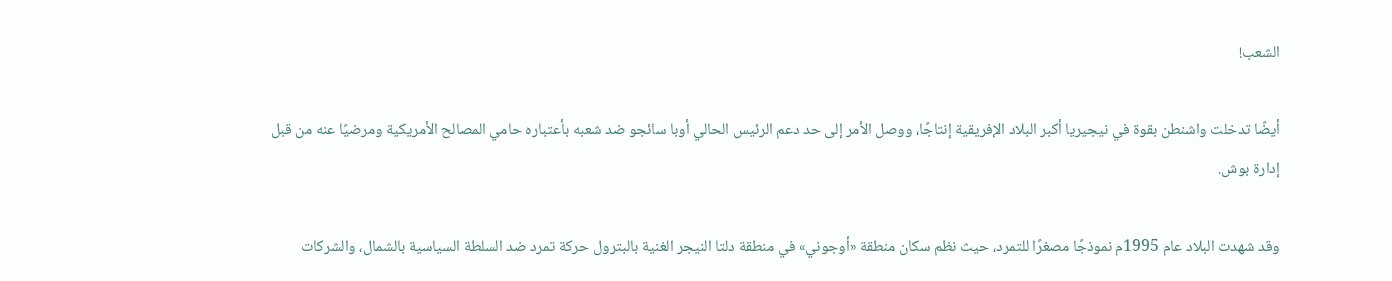الشعب!

أيضًا تدخلت واشنطن بقوة في نيجيريا أكبر البلاد الإفريقية إنتاجًا، ووصل الأمر إلى حد دعم الرئيس الحالي أوبا سائجو ضد شعبه بأعتباره حامي المصالح الأمريكية ومرضيًا عنه من قبل إدارة بوش.

وقد شهدت البلاد عام 1995م نموذجًا مصغرًا للتمرد، حيث نظم سكان منطقة «أوجوني» في منطقة دلتا النيجر الغنية بالبترول حركة تمرد ضد السلطة السياسية بالشمال، والشركات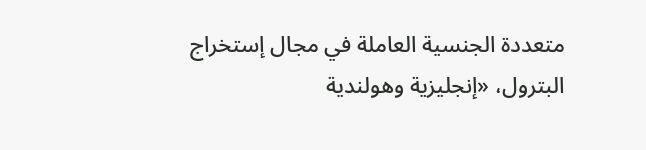متعددة الجنسية العاملة في مجال إستخراج البترول، «إنجليزية وهولندية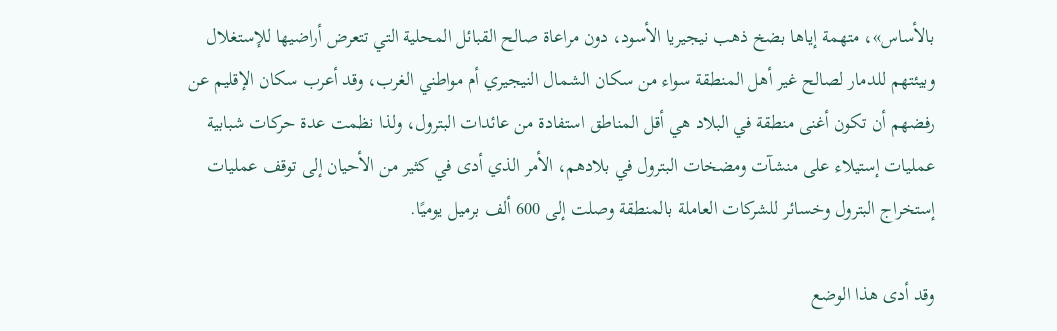بالأساس»، متهمة إياها بضخ ذهب نيجيريا الأسود، دون مراعاة صالح القبائل المحلية التي تتعرض أراضيها للإستغلال وبيئتهم للدمار لصالح غير أهل المنطقة سواء من سكان الشمال النيجيري أم مواطني الغرب، وقد أعرب سكان الإقليم عن رفضهم أن تكون أغنى منطقة في البلاد هي أقل المناطق استفادة من عائدات البترول، ولذا نظمت عدة حركات شبابية عمليات إستيلاء على منشآت ومضخات البترول في بلادهم، الأمر الذي أدى في كثير من الأحيان إلى توقف عمليات إستخراج البترول وخسائر للشركات العاملة بالمنطقة وصلت إلى 600 ألف برميل يوميًا.

وقد أدى هذا الوضع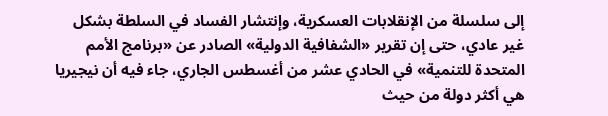إلى سلسلة من الإنقلابات العسكرية، وإنتشار الفساد في السلطة بشكل غير عادي، حتى إن تقرير «الشفافية الدولية» الصادر عن «برنامج الأمم المتحدة للتنمية» في الحادي عشر من أغسطس الجاري، جاء فيه أن نيجيريا هي أكثر دولة من حيث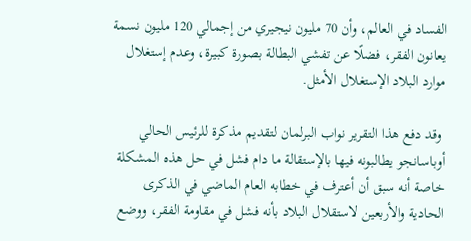الفساد في العالم، وأن 70 مليون نيجيري من إجمالي 120 مليون نسمة يعانون الفقر، فضلًا عن تفشي البطالة بصورة كبيرة، وعدم إستغلال موارد البلاد الإستغلال الأمثل.

 وقد دفع هذا التقرير نواب البرلمان لتقديم مذكرة للرئيس الحالي أوباسانجو يطالبونه فيها بالإستقالة ما دام فشل في حل هذه المشكلة خاصة أنه سبق أن أعترف في خطابه العام الماضي في الذكرى الحادية والأربعين لاستقلال البلاد بأنه فشل في مقاومة الفقر، ووضع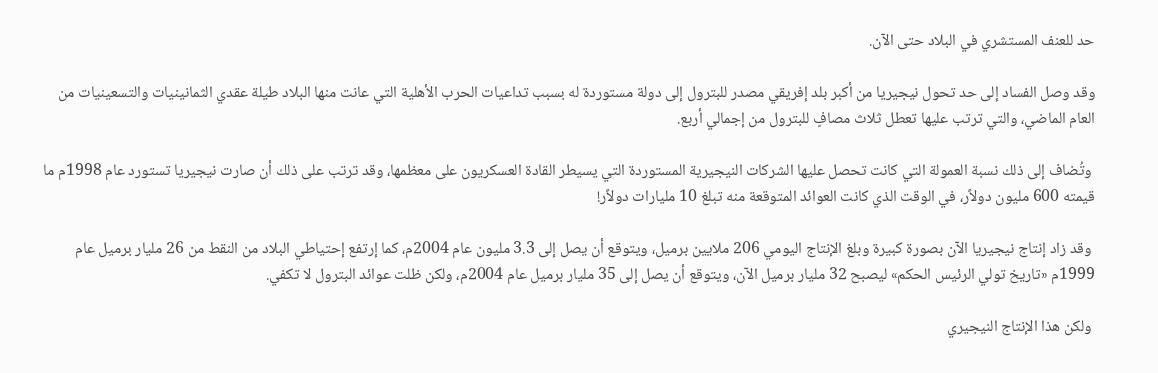حد للعنف المستشري في البلاد حتى الآن.

وقد وصل الفساد إلى حد تحول نيجيريا من أكبر بلد إفريقي مصدر للبترول إلى دولة مستوردة له بسبب تداعيات الحرب الأهلية التي عانت منها البلاد طيلة عقدي الثمانينيات والتسعينيات من العام الماضي، والتي ترتب عليها تعطل ثلاث مصافٍ للبترول من إجمالي أربع.

 وتُضاف إلى ذلك نسبة العمولة التي كانت تحصل عليها الشركات النيجيرية المستوردة التي يسيطر القادة العسكريون على معظمها، وقد ترتب على ذلك أن صارت نيجيريا تستورد عام 1998م ما قيمته 600 مليون دولاًر، في الوقت الذي كانت العوائد المتوقعة منه تبلغ 10 مليارات دولاًر!

 وقد زاد إنتاج نيجيريا الآن بصورة كبيرة وبلغ الإنتاج اليومي 206 ملايين برميل، ويتوقع أن يصل إلى 3.3 مليون عام 2004م، كما إرتفع إحتياطي البلاد من النقط من 26 مليار برميل عام 1999م «تاريخ تولي الرئيس الحكم» ليصبح 32 مليار برميل الآن، ويتوقع أن يصل إلى 35 مليار برميل عام 2004م، ولكن ظلت عوائد البترول لا تكفي.

 ولكن هذا الإنتاج النيجيري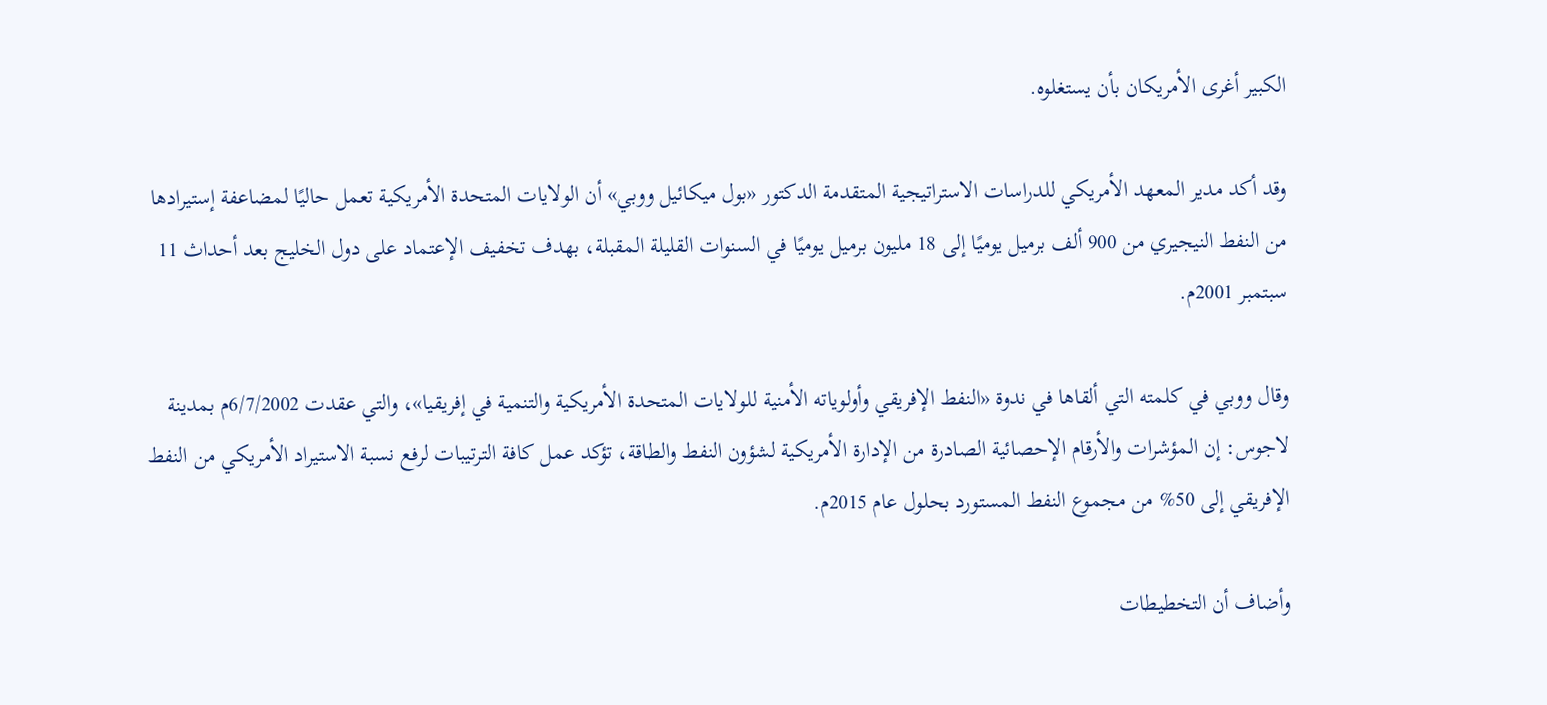الكبير أغرى الأمريكان بأن يستغلوه.

وقد أكد مدير المعهد الأمريكي للدراسات الاستراتيجية المتقدمة الدكتور «بول ميكائيل ووبي» أن الولايات المتحدة الأمريكية تعمل حاليًا لمضاعفة إستيرادها من النفط النيجيري من 900 ألف برميل يوميًا إلى 18 مليون برميل يوميًا في السنوات القليلة المقبلة، بهدف تخفيف الإعتماد على دول الخليج بعد أحداث 11 سبتمبر 2001م.

وقال ووبي في كلمته التي ألقاها في ندوة «النفط الإفريقي وأولوياته الأمنية للولايات المتحدة الأمريكية والتنمية في إفريقيا»، والتي عقدت 6/7/2002م بمدينة لاجوس: إن المؤشرات والأرقام الإحصائية الصادرة من الإدارة الأمريكية لشؤون النفط والطاقة، تؤكد عمل كافة الترتيبات لرفع نسبة الاستيراد الأمريكي من النفط الإفريقي إلى 50% من مجموع النفط المستورد بحلول عام 2015م.

وأضاف أن التخطيطات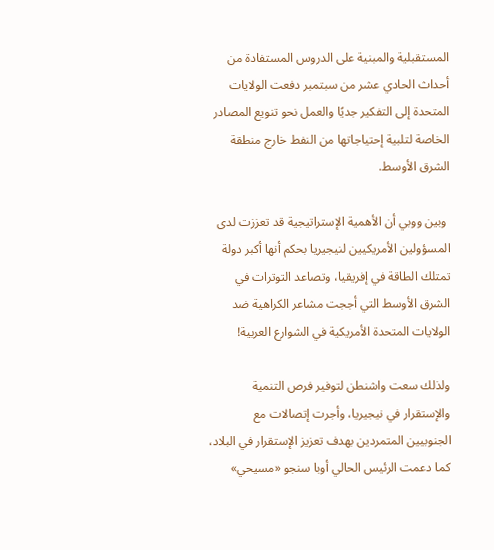المستقبلية والمبنية على الدروس المستفادة من أحداث الحادي عشر من سبتمبر دفعت الولايات المتحدة إلى التفكير جديًا والعمل نحو تنويع المصادر الخاصة لتلبية إحتياجاتها من النفط خارج منطقة الشرق الأوسط.

 وبين ووبي أن الأهمية الإستراتيجية قد تعززت لدى المسؤولين الأمريكيين لنيجيريا بحكم أنها أكبر دولة تمتلك الطاقة في إفريقيا، وتصاعد التوترات في الشرق الأوسط التي أججت مشاعر الكراهية ضد الولايات المتحدة الأمريكية في الشوارع العربية!

ولذلك سعت واشنطن لتوفير فرص التنمية والإستقرار في نيجيريا، وأجرت إتصالات مع الجنوبيين المتمردين بهدف تعزيز الإستقرار في البلاد، كما دعمت الرئيس الحالي أوبا سنجو «مسيحي»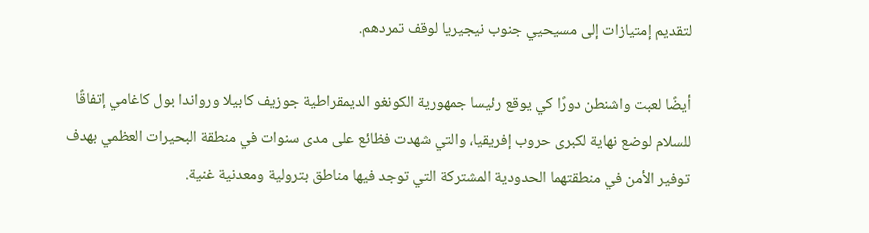لتقديم إمتيازات إلى مسيحيي جنوب نيجيريا لوقف تمردهم.

أيضًا لعبت واشنطن دورًا كي يوقع رئيسا جمهورية الكونغو الديمقراطية جوزيف كابيلا ورواندا بول كاغامي إتفاقًا للسلام لوضع نهاية لكبرى حروب إفريقيا، والتي شهدت فظائع على مدى سنوات في منطقة البحيرات العظمي بهدف توفير الأمن في منطقتهما الحدودية المشتركة التي توجد فيها مناطق بترولية ومعدنية غنية.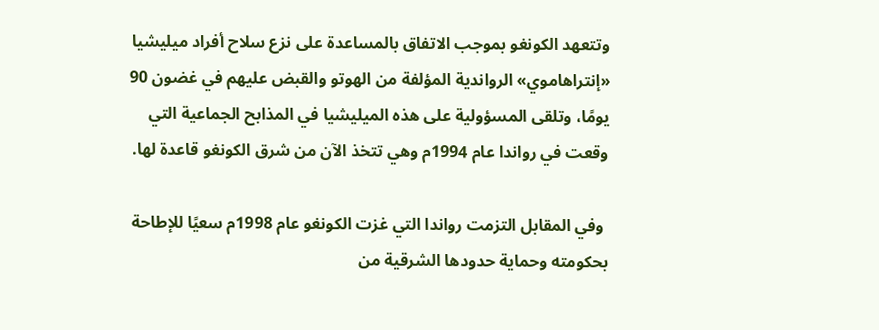وتتعهد الكونغو بموجب الاتفاق بالمساعدة على نزع سلاح أفراد ميليشيا «إنتراهاموي» الرواندية المؤلفة من الهوتو والقبض عليهم في غضون 90 يومًا، وتلقى المسؤولية على هذه الميليشيا في المذابح الجماعية التي وقعت في رواندا عام 1994م وهي تتخذ الآن من شرق الكونغو قاعدة لها.

 وفي المقابل التزمت رواندا التي غزت الكونغو عام 1998م سعيًا للإطاحة بحكومته وحماية حدودها الشرقية من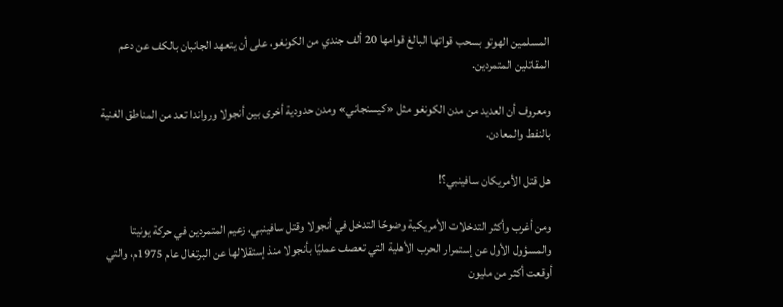المسلمين الهوتو بسحب قواتها البالغ قوامها 20 ألف جندي من الكونغو، على أن يتعهد الجانبان بالكف عن دعم المقاتلين المتمردين.

ومعروف أن العديد من مدن الكونغو مثل «كيسنجاني» ومدن حدودية أخرى بين أنجولا ورواندا تعد من المناطق الغنية بالنفط والمعادن.

هل قتل الأمريكان سافينبي؟!

ومن أغرب وأكثر التدخلات الأمريكية وضوحًا التدخل في أنجولا وقتل سافينبي، زعيم المتمردين في حركة يونيتا والمسؤول الأول عن إستمرار الحرب الأهلية التي تعصف عمليًا بأنجولا منذ إستقلالها عن البرتغال عام 1975م، والتي أوقعت أكثر من مليون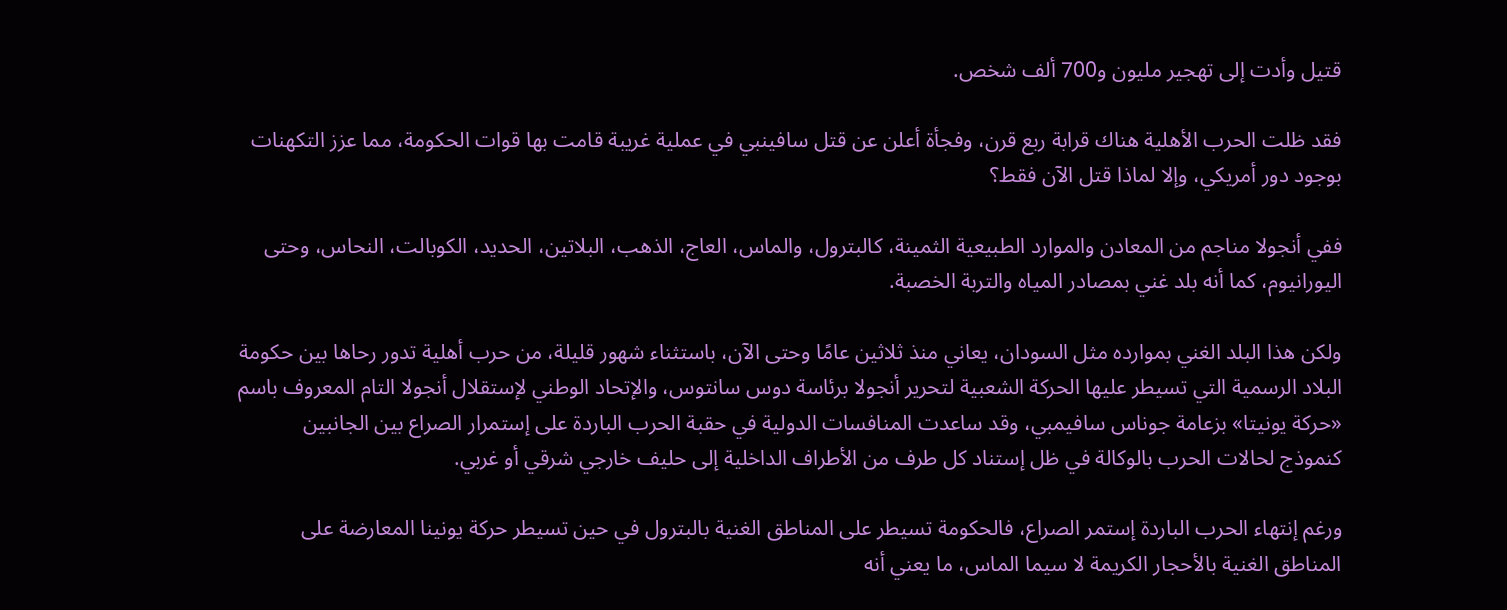قتيل وأدت إلى تهجير مليون و700 ألف شخص.

فقد ظلت الحرب الأهلية هناك قرابة ربع قرن، وفجأة أعلن عن قتل سافينبي في عملية غريبة قامت بها قوات الحكومة، مما عزز التكهنات بوجود دور أمريكي، وإلا لماذا قتل الآن فقط؟

ففي أنجولا مناجم من المعادن والموارد الطبيعية الثمينة، كالبترول، والماس، العاج، الذهب، البلاتين، الحديد، الكوبالت، النحاس، وحتى اليورانيوم، كما أنه بلد غني بمصادر المياه والتربة الخصبة.

ولكن هذا البلد الغني بموارده مثل السودان، يعاني منذ ثلاثين عامًا وحتى الآن، باستثناء شهور قليلة، من حرب أهلية تدور رحاها بين حكومة البلاد الرسمية التي تسيطر عليها الحركة الشعبية لتحرير أنجولا برئاسة دوس سانتوس، والإتحاد الوطني لإستقلال أنجولا التام المعروف باسم «حركة يونيتا» بزعامة جوناس سافيمبي، وقد ساعدت المنافسات الدولية في حقبة الحرب الباردة على إستمرار الصراع بين الجانبين كنموذج لحالات الحرب بالوكالة في ظل إستناد كل طرف من الأطراف الداخلية إلى حليف خارجي شرقي أو غربي.

ورغم إنتهاء الحرب الباردة إستمر الصراع، فالحكومة تسيطر على المناطق الغنية بالبترول في حين تسيطر حركة يونينا المعارضة على المناطق الغنية بالأحجار الكريمة لا سيما الماس، ما يعني أنه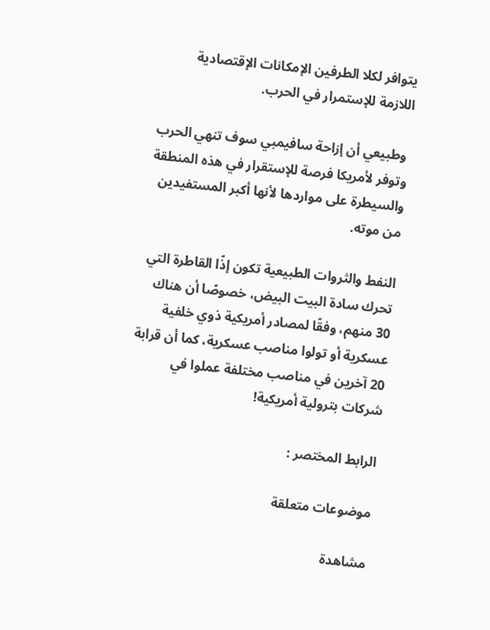يتوافر لكلا الطرفين الإمكانات الإقتصادية اللازمة للإستمرار في الحرب.

 وطبيعي أن إزاحة سافيمبي سوف تنهي الحرب وتوفر لأمريكا فرصة للإستقرار في هذه المنطقة والسيطرة على مواردها لأنها أكبر المستفيدين من موته.

النفط والثروات الطبيعية تكون إذًا القاطرة التي تحرك سادة البيت البيض، خصوصًا أن هناك 30 منهم، وفقًا لمصادر أمريكية ذوي خلفية عسكرية أو تولوا مناصب عسكرية، كما أن قرابة 20 آخرين في مناصب مختلفة عملوا في شركات بترولية أمريكية!

الرابط المختصر :

موضوعات متعلقة

مشاهدة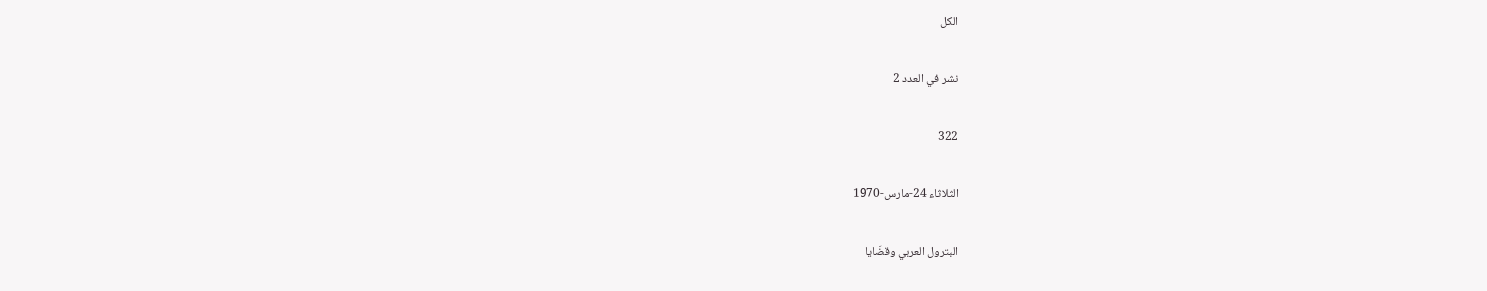الكل

نشر في العدد 2

322

الثلاثاء 24-مارس-1970

البترول العربي وقضَايا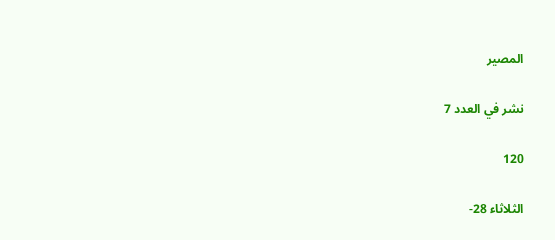المصير

نشر في العدد 7

120

الثلاثاء 28-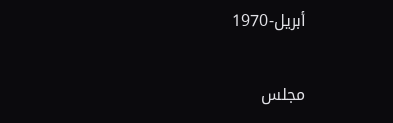أبريل-1970

مجلس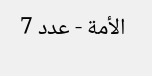الأمة - عدد 7